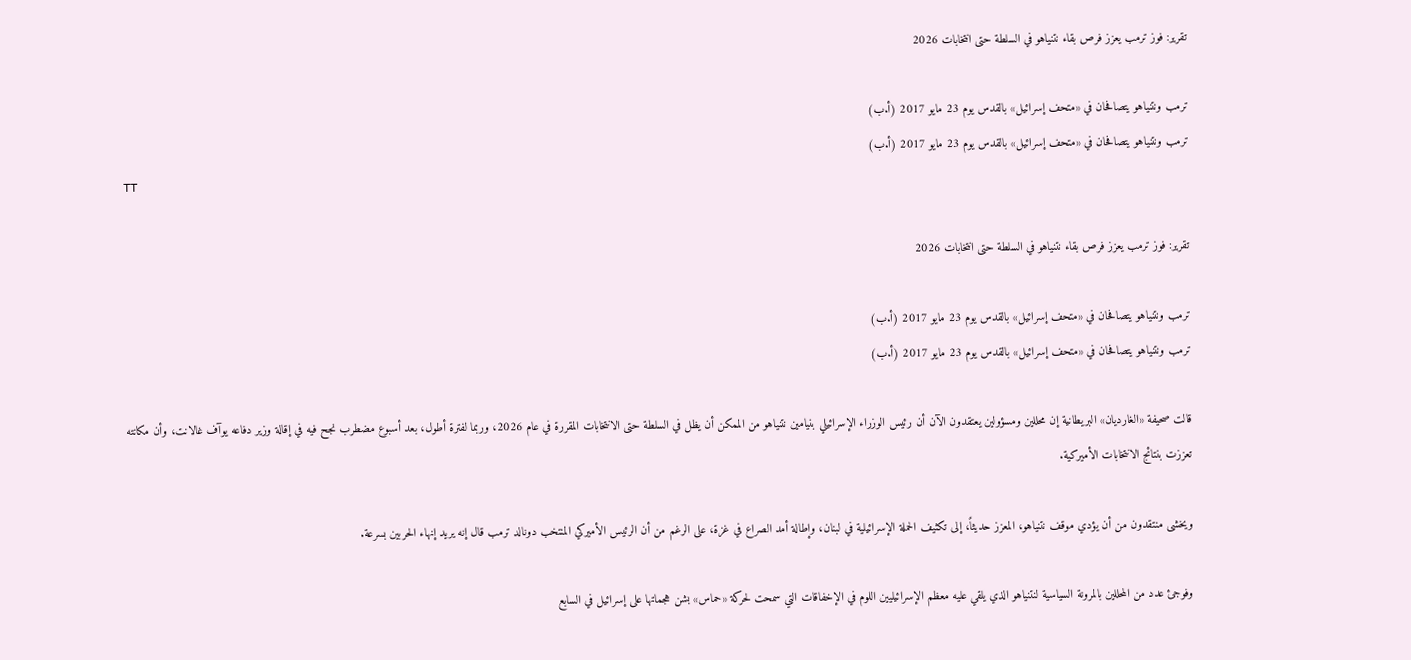تقرير: فوز ترمب يعزز فرص بقاء نتنياهو في السلطة حتى انتخابات 2026

ترمب ونتنياهو يتصافحان في «متحف إسرائيل» بالقدس يوم 23 مايو 2017 (أ.ب)
ترمب ونتنياهو يتصافحان في «متحف إسرائيل» بالقدس يوم 23 مايو 2017 (أ.ب)
TT

تقرير: فوز ترمب يعزز فرص بقاء نتنياهو في السلطة حتى انتخابات 2026

ترمب ونتنياهو يتصافحان في «متحف إسرائيل» بالقدس يوم 23 مايو 2017 (أ.ب)
ترمب ونتنياهو يتصافحان في «متحف إسرائيل» بالقدس يوم 23 مايو 2017 (أ.ب)

قالت صحيفة «الغارديان» البريطانية إن محللين ومسؤولين يعتقدون الآن أن رئيس الوزراء الإسرائيلي بنيامين نتنياهو من الممكن أن يظل في السلطة حتى الانتخابات المقررة في عام 2026، وربما لفترة أطول، بعد أسبوع مضطرب نجح فيه في إقالة وزير دفاعه يوآف غالانت، وأن مكانته تعززت بنتائج الانتخابات الأميركية.

ويخشى منتقدون من أن يؤدي موقف نتنياهو، المعزز حديثاً، إلى تكثيف الحملة الإسرائيلية في لبنان، وإطالة أمد الصراع في غزة، على الرغم من أن الرئيس الأميركي المنتخب دونالد ترمب قال إنه يريد إنهاء الحربين بسرعة.

وفوجئ عدد من المحللين بالمرونة السياسية لنتنياهو الذي يلقي عليه معظم الإسرائيليين اللوم في الإخفاقات التي سمحت لحركة «حماس» بشن هجماتها على إسرائيل في السابع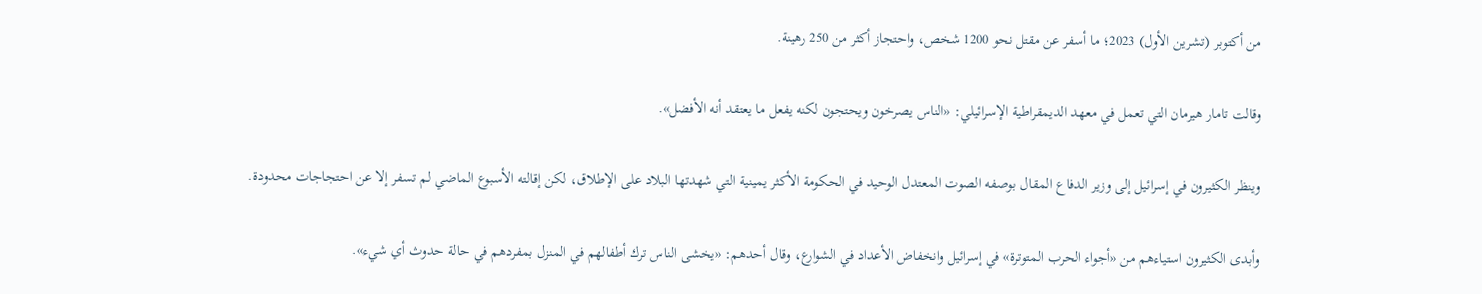من أكتوبر (تشرين الأول) 2023؛ ما أسفر عن مقتل نحو 1200 شخص، واحتجاز أكثر من 250 رهينة.

وقالت تامار هيرمان التي تعمل في معهد الديمقراطية الإسرائيلي: «الناس يصرخون ويحتجون لكنه يفعل ما يعتقد أنه الأفضل».

وينظر الكثيرون في إسرائيل إلى وزير الدفاع المقال بوصفه الصوت المعتدل الوحيد في الحكومة الأكثر يمينية التي شهدتها البلاد على الإطلاق، لكن إقالته الأسبوع الماضي لم تسفر إلا عن احتجاجات محدودة.

وأبدى الكثيرون استياءهم من «أجواء الحرب المتوترة» في إسرائيل وانخفاض الأعداد في الشوارع، وقال أحدهم: «يخشى الناس ترك أطفالهم في المنزل بمفردهم في حالة حدوث أي شيء».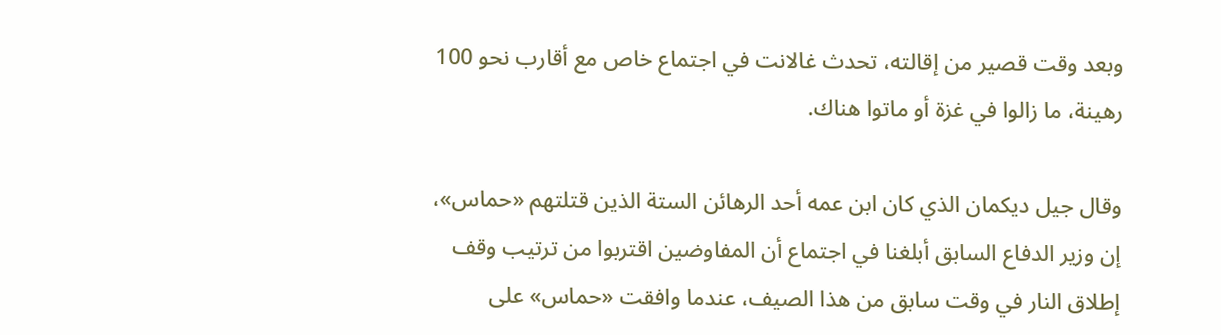وبعد وقت قصير من إقالته، تحدث غالانت في اجتماع خاص مع أقارب نحو 100 رهينة، ما زالوا في غزة أو ماتوا هناك.

وقال جيل ديكمان الذي كان ابن عمه أحد الرهائن الستة الذين قتلتهم «حماس»، إن وزير الدفاع السابق أبلغنا في اجتماع أن المفاوضين اقتربوا من ترتيب وقف إطلاق النار في وقت سابق من هذا الصيف، عندما وافقت «حماس» على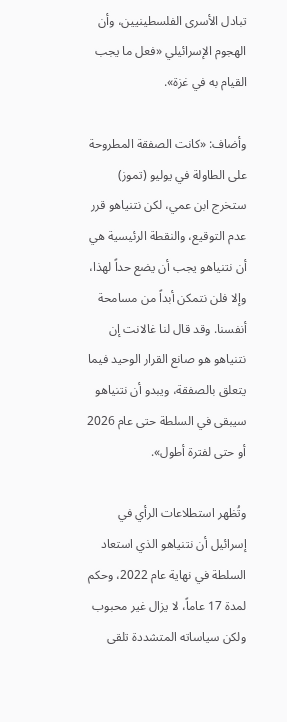تبادل الأسرى الفلسطينيين، وأن الهجوم الإسرائيلي «فعل ما يجب القيام به في غزة».

وأضاف: «كانت الصفقة المطروحة على الطاولة في يوليو (تموز) ستخرج ابن عمي، لكن نتنياهو قرر عدم التوقيع، والنقطة الرئيسية هي أن نتنياهو يجب أن يضع حداً لهذا، وإلا فلن نتمكن أبداً من مسامحة أنفسنا. وقد قال لنا غالانت إن نتنياهو هو صانع القرار الوحيد فيما يتعلق بالصفقة، ويبدو أن نتنياهو سيبقى في السلطة حتى عام 2026 أو حتى لفترة أطول».

وتُظهر استطلاعات الرأي في إسرائيل أن نتنياهو الذي استعاد السلطة في نهاية عام 2022، وحكم لمدة 17 عاماً، لا يزال غير محبوب ولكن سياساته المتشددة تلقى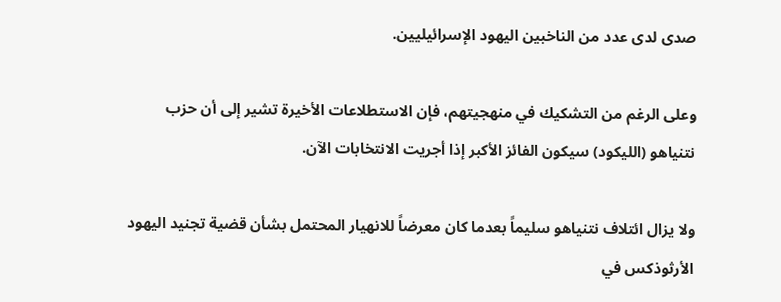صدى لدى عدد من الناخبين اليهود الإسرائيليين.

وعلى الرغم من التشكيك في منهجيتهم، فإن الاستطلاعات الأخيرة تشير إلى أن حزب نتنياهو (الليكود) سيكون الفائز الأكبر إذا أجريت الانتخابات الآن.

ولا يزال ائتلاف نتنياهو سليماً بعدما كان معرضاً للانهيار المحتمل بشأن قضية تجنيد اليهود الأرثوذكس في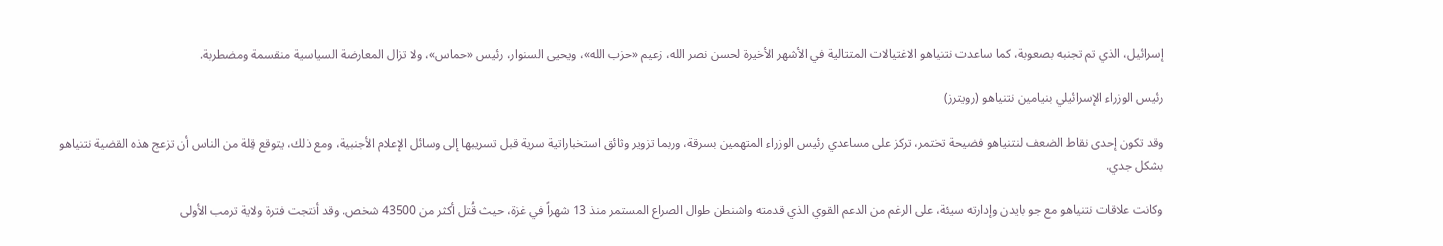إسرائيل، الذي تم تجنبه بصعوبة، كما ساعدت نتنياهو الاغتيالات المتتالية في الأشهر الأخيرة لحسن نصر الله، زعيم «حزب الله»، ويحيى السنوار، رئيس «حماس»، ولا تزال المعارضة السياسية منقسمة ومضطربة.

رئيس الوزراء الإسرائيلي بنيامين نتنياهو (رويترز)

وقد تكون إحدى نقاط الضعف لنتنياهو فضيحة تختمر، تركز على مساعدي رئيس الوزراء المتهمين بسرقة، وربما تزوير وثائق استخباراتية سرية قبل تسريبها إلى وسائل الإعلام الأجنبية، ومع ذلك، يتوقع قِلة من الناس أن تزعج هذه القضية نتنياهو بشكل جدي.

وكانت علاقات نتنياهو مع جو بايدن وإدارته سيئة، على الرغم من الدعم القوي الذي قدمته واشنطن طوال الصراع المستمر منذ 13 شهراً في غزة، حيث قُتل أكثر من 43500 شخص. وقد أنتجت فترة ولاية ترمب الأولى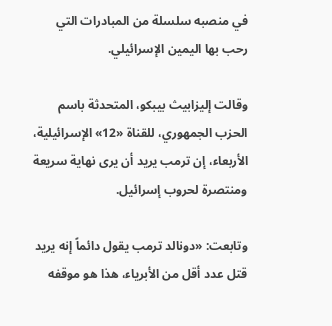في منصبه سلسلة من المبادرات التي رحب بها اليمين الإسرائيلي.

وقالت إليزابيث بيبكو، المتحدثة باسم الحزب الجمهوري، للقناة «12» الإسرائيلية، الأربعاء، إن ترمب يريد أن يرى نهاية سريعة ومنتصرة لحروب إسرائيل.

وتابعت: «دونالد ترمب يقول دائماً إنه يريد قتل عدد أقل من الأبرياء، هذا هو موقفه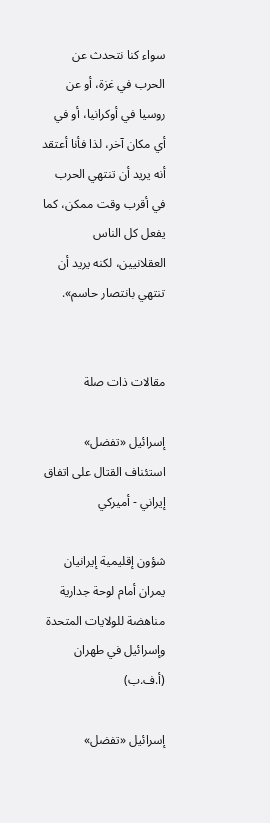سواء كنا نتحدث عن الحرب في غزة، أو عن روسيا في أوكرانيا، أو في أي مكان آخر، لذا فأنا أعتقد أنه يريد أن تنتهي الحرب في أقرب وقت ممكن، كما يفعل كل الناس العقلانيين، لكنه يريد أن تنتهي بانتصار حاسم».


مقالات ذات صلة

إسرائيل «تفضل» استئناف القتال على اتفاق إيراني - أميركي

شؤون إقليمية إيرانيان يمران أمام لوحة جدارية مناهضة للولايات المتحدة وإسرائيل في طهران (أ.ف.ب)

إسرائيل «تفضل»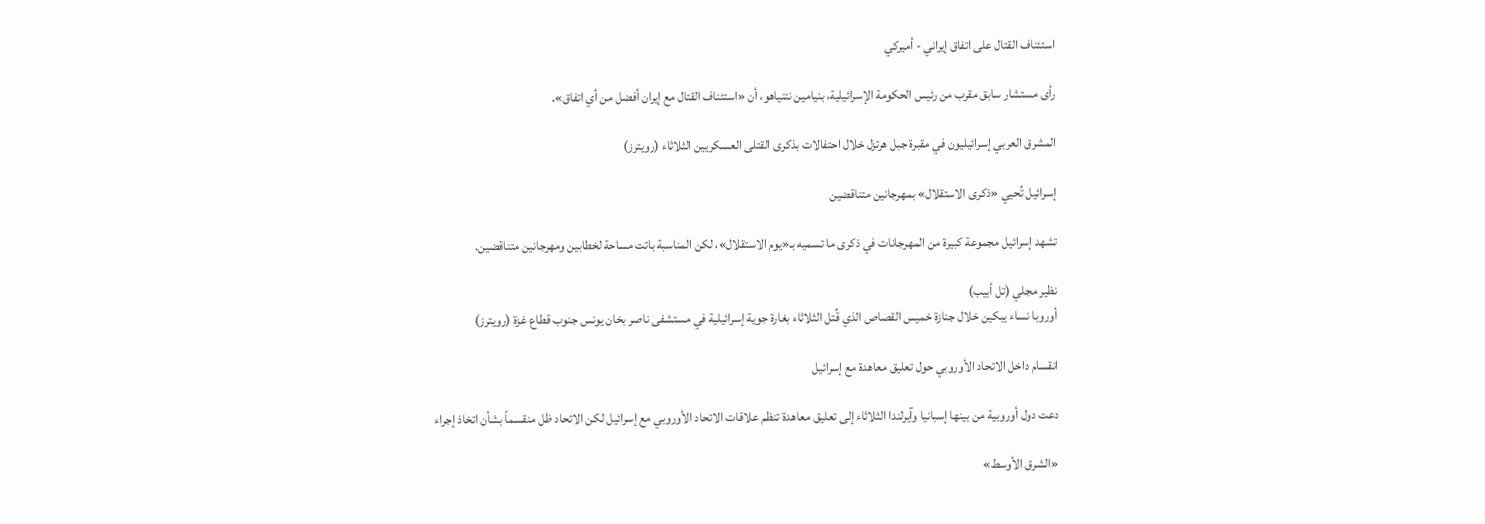استئناف القتال على اتفاق إيراني - أميركي

رأى مستشار سابق مقرب من رئيس الحكومة الإسرائيلية، بنيامين نتنياهو، أن «استئناف القتال مع إيران أفضل من أي اتفاق».

المشرق العربي إسرائيليون في مقبرة جبل هرتزل خلال احتفالات بذكرى القتلى العسكريين الثلاثاء (رويترز)

إسرائيل تُحيي «ذكرى الاستقلال» بمهرجانين متناقضين

تشهد إسرائيل مجموعة كبيرة من المهرجانات في ذكرى ما تسميه بـ«يوم الاستقلال»، لكن المناسبة باتت مساحة لخطابين ومهرجانين متناقضين.

نظير مجلي (تل أبيب)
أوروبا نساء يبكين خلال جنازة خميس القصاص الذي قُتل الثلاثاء بغارة جوية إسرائيلية في مستشفى ناصر بخان يونس جنوب قطاع غزة (رويترز)

انقسام داخل الاتحاد الأوروبي حول تعليق معاهدة مع إسرائيل

دعت دول أوروبية من بينها إسبانيا ‌وآيرلندا الثلاثاء إلى تعليق معاهدة تنظم علاقات الاتحاد الأوروبي مع إسرائيل لكن الاتحاد ظل منقسماً بشأن اتخاذ إجراء

«الشرق الأوسط»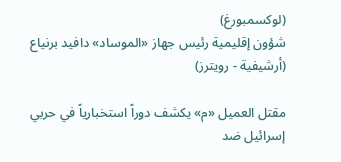(لوكسمبورغ)
شؤون إقليمية رئيس جهاز «الموساد» دافيد برنياع (أرشيفية - رويترز)

مقتل العميل «م» يكشف دوراً استخبارياً في حربي إسرائيل ضد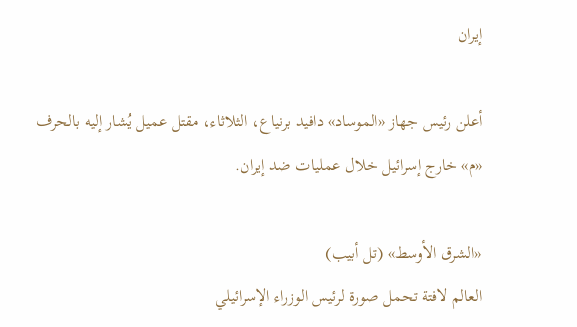إيران

أعلن رئيس جهاز «الموساد» دافيد برنياع، الثلاثاء، مقتل عميل يُشار إليه بالحرف «م» خارج إسرائيل خلال عمليات ضد إيران.

«الشرق الأوسط» (تل أبيب)
العالم لافتة تحمل صورة لرئيس الوزراء الإسرائيلي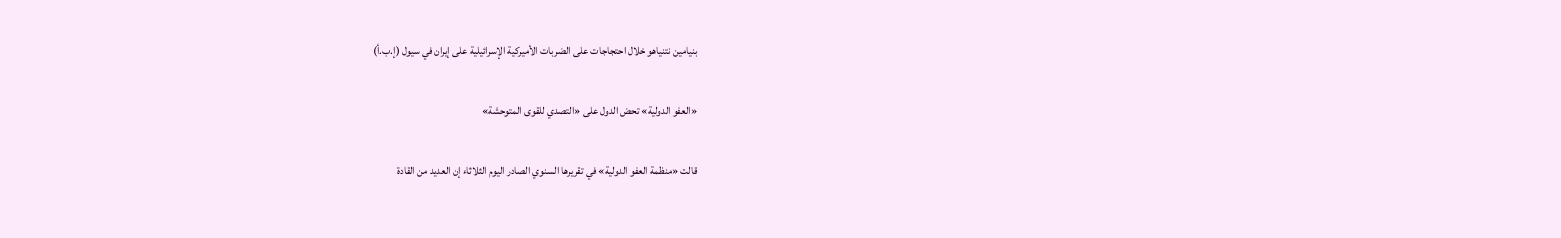بنيامين نتنياهو خلال احتجاجات على الضربات الأميركية الإسرائيلية على إيران في سيول (إ.ب.أ)

«العفو الدولية» تحض الدول على «التصدي للقوى المتوحشة»

قالت «منظمة العفو الدولية» في تقريرها السنوي الصادر اليوم الثلاثاء إن العديد من القادة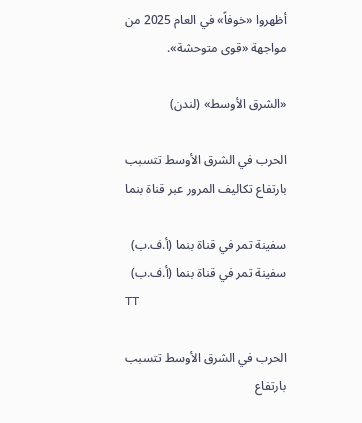أظهروا «خوفاً» في العام 2025 من مواجهة «قوى متوحشة».

«الشرق الأوسط» (لندن)

الحرب في الشرق الأوسط تتسبب بارتفاع تكاليف المرور عبر قناة بنما

سفينة تمر في قناة بنما (أ.ف.ب)
سفينة تمر في قناة بنما (أ.ف.ب)
TT

الحرب في الشرق الأوسط تتسبب بارتفاع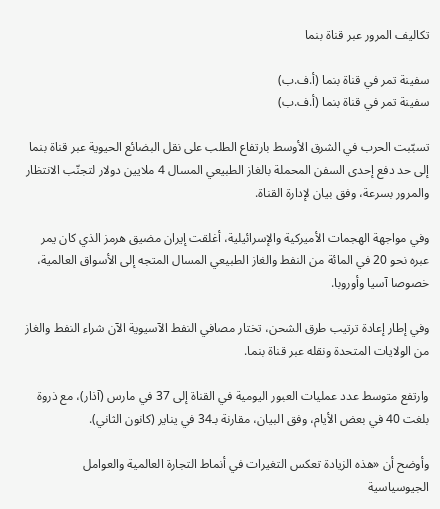تكاليف المرور عبر قناة بنما

سفينة تمر في قناة بنما (أ.ف.ب)
سفينة تمر في قناة بنما (أ.ف.ب)

تسبّبت الحرب في الشرق الأوسط بارتفاع الطلب على نقل البضائع الحيوية عبر قناة بنما إلى حد دفع إحدى السفن المحملة بالغاز الطبيعي المسال 4 ملايين دولار لتجنّب الانتظار والمرور بسرعة، وفق بيان لإدارة القناة.

وفي مواجهة الهجمات الأميركية والإسرائيلية، أغلقت إيران مضيق هرمز الذي كان يمر عبره نحو 20 في المائة من النفط والغاز الطبيعي المسال المتجه إلى الأسواق العالمية، خصوصا آسيا وأوروبا.

وفي إطار إعادة ترتيب طرق الشحن، تختار مصافي النفط الآسيوية الآن شراء النفط والغاز من الولايات المتحدة ونقله عبر قناة بنما.

وارتفع متوسط عدد عمليات العبور اليومية في القناة إلى 37 في مارس (آذار)، مع ذروة بلغت 40 في بعض الأيام، وفق البيان، مقارنة بـ34 في يناير (كانون الثاني).

وأوضح أن «هذه الزيادة تعكس التغيرات في أنماط التجارة العالمية والعوامل الجيوسياسية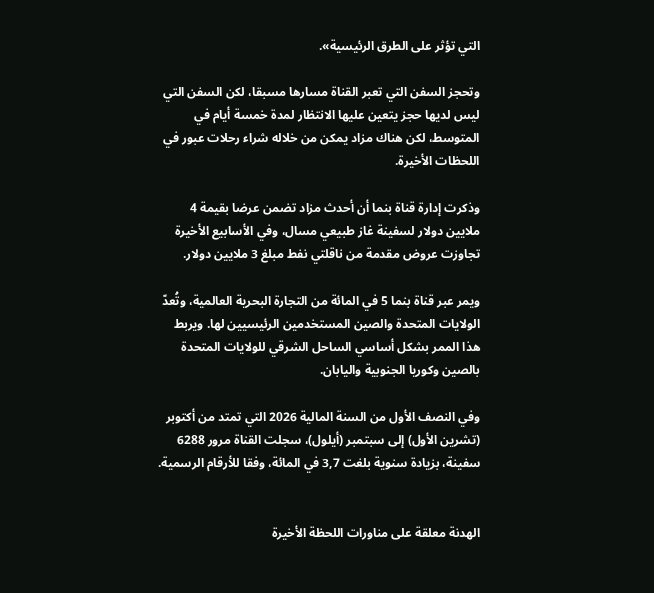التي تؤثر على الطرق الرئيسية».

وتحجز السفن التي تعبر القناة مسارها مسبقا، لكن السفن التي ليس لديها حجز يتعين عليها الانتظار لمدة خمسة أيام في المتوسط، لكن هناك مزاد يمكن من خلاله شراء رحلات عبور في اللحظات الأخيرة.

وذكرت إدارة قناة بنما أن أحدث مزاد تضمن عرضا بقيمة 4 ملايين دولار لسفينة غاز طبيعي مسال، وفي الأسابيع الأخيرة تجاوزت عروض مقدمة من ناقلتي نفط مبلغ 3 ملايين دولار.

ويمر عبر قناة بنما 5 في المائة من التجارة البحرية العالمية، وتُعدّ الولايات المتحدة والصين المستخدمين الرئيسيين لها. ويربط هذا الممر بشكل أساسي الساحل الشرقي للولايات المتحدة بالصين وكوريا الجنوبية واليابان.

وفي النصف الأول من السنة المالية 2026 التي تمتد من أكتوبر (تشرين الأول) إلى سبتمبر (أيلول)، سجلت القناة مرور 6288 سفينة، بزيادة سنوية بلغت 3,7 في المائة، وفقا للأرقام الرسمية.


الهدنة معلقة على مناورات اللحظة الأخيرة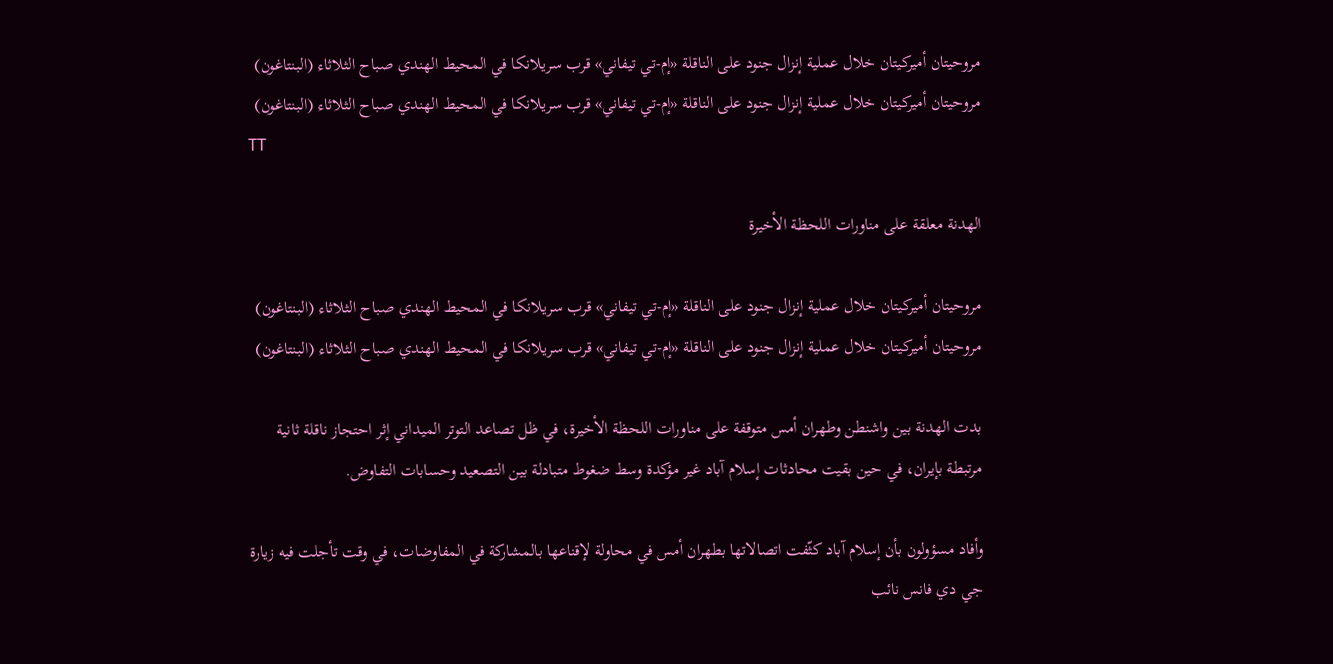مروحيتان أميركيتان خلال عملية إنزال جنود على الناقلة «إم-تي تيفاني» قرب سريلانكا في المحيط الهندي صباح الثلاثاء (البنتاغون)
مروحيتان أميركيتان خلال عملية إنزال جنود على الناقلة «إم-تي تيفاني» قرب سريلانكا في المحيط الهندي صباح الثلاثاء (البنتاغون)
TT

الهدنة معلقة على مناورات اللحظة الأخيرة

مروحيتان أميركيتان خلال عملية إنزال جنود على الناقلة «إم-تي تيفاني» قرب سريلانكا في المحيط الهندي صباح الثلاثاء (البنتاغون)
مروحيتان أميركيتان خلال عملية إنزال جنود على الناقلة «إم-تي تيفاني» قرب سريلانكا في المحيط الهندي صباح الثلاثاء (البنتاغون)

بدت الهدنة بين واشنطن وطهران أمس متوقفة على مناورات اللحظة الأخيرة، في ظل تصاعد التوتر الميداني إثر احتجاز ناقلة ثانية مرتبطة بإيران، في حين بقيت محادثات إسلام آباد غير مؤكدة وسط ضغوط متبادلة بين التصعيد وحسابات التفاوض.

وأفاد مسؤولون بأن إسلام آباد كثّفت اتصالاتها بطهران أمس في محاولة لإقناعها بالمشاركة في المفاوضات، في وقت تأجلت فيه زيارة جي دي فانس نائب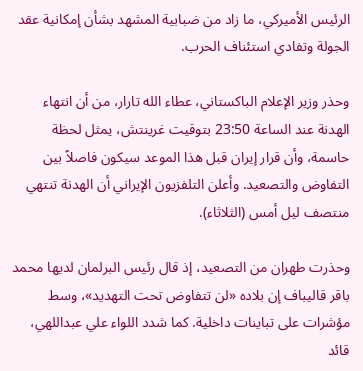الرئيس الأميركي، ما زاد من ضبابية المشهد بشأن إمكانية عقد الجولة وتفادي استئناف الحرب.

وحذر وزير الإعلام الباكستاني، عطاء الله تارار، من أن انتهاء الهدنة عند الساعة 23:50 بتوقيت غرينتش، يمثل لحظة حاسمة، وأن قرار إيران قبل هذا الموعد سيكون فاصلاً بين التفاوض والتصعيد. وأعلن التلفزيون الإيراني أن الهدنة تنتهي منتصف ليل أمس (الثلاثاء).

وحذرت طهران من التصعيد، إذ قال رئيس البرلمان لديها محمد باقر قاليباف إن بلاده «لن تتفاوض تحت التهديد»، وسط مؤشرات على تباينات داخلية. كما شدد اللواء علي عبداللهي، قائد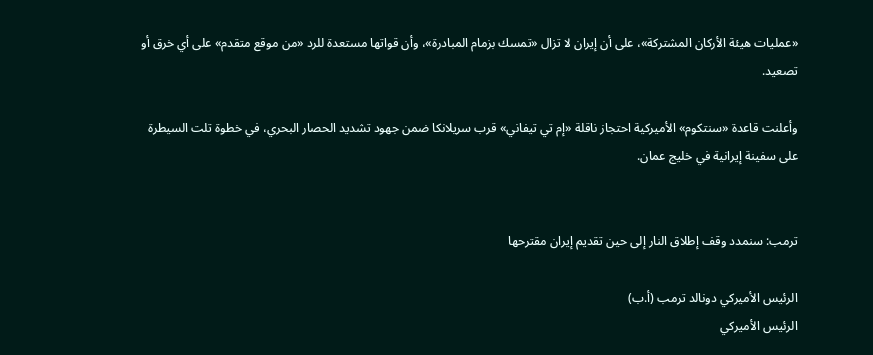«عمليات هيئة الأركان المشتركة»، على أن إيران لا تزال «تمسك بزمام المبادرة»، وأن قواتها مستعدة للرد «من موقع متقدم» على أي خرق أو تصعيد.

وأعلنت قاعدة «سنتكوم» الأميركية احتجاز ناقلة «إم تي تيفاني» قرب سريلانكا ضمن جهود تشديد الحصار البحري، في خطوة تلت السيطرة على سفينة إيرانية في خليج عمان.


ترمب: سنمدد وقف إطلاق النار إلى حين تقديم إيران مقترحها

الرئيس الأميركي دونالد ترمب (أ.ب)
الرئيس الأميركي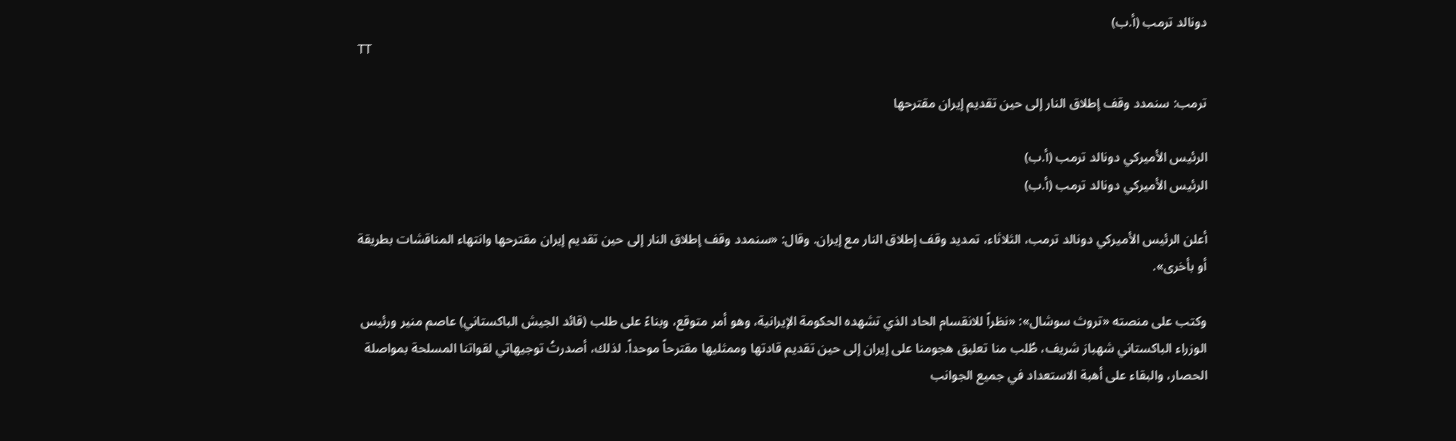دونالد ترمب (أ.ب)
TT

ترمب: سنمدد وقف إطلاق النار إلى حين تقديم إيران مقترحها

الرئيس الأميركي دونالد ترمب (أ.ب)
الرئيس الأميركي دونالد ترمب (أ.ب)

أعلن الرئيس الأميركي دونالد ترمب، الثلاثاء، تمديد وقف إطلاق النار مع إيران. وقال: «سنمدد وقف إطلاق النار إلى حين تقديم إيران مقترحها وانتهاء المناقشات بطريقة أو بأخرى».

وكتب على منصته «تروث سوشال»: «نظراً للانقسام الحاد الذي تشهده الحكومة الإيرانية، وهو أمر متوقع، وبناءً على طلب (قائد الجيش الباكستاني) عاصم منير ورئيس الوزراء الباكستاني شهباز شريف، طُلب منا تعليق هجومنا على إيران إلى حين تقديم قادتها وممثليها مقترحاً موحداً. لذلك، أصدرتُ توجيهاتي لقواتنا المسلحة بمواصلة الحصار، والبقاء على أهبة الاستعداد في جميع الجوانب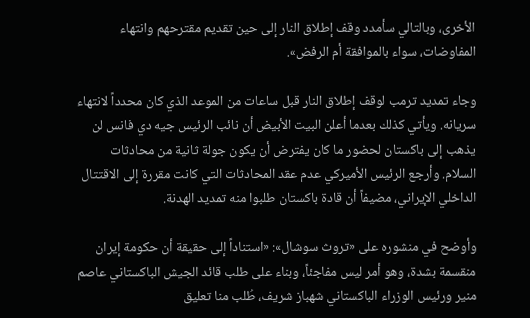الأخرى، وبالتالي سأمدد وقف إطلاق النار إلى حين تقديم مقترحهم وانتهاء المفاوضات، سواء بالموافقة أم الرفض».

وجاء تمديد ترمب لوقف إطلاق النار قبل ساعات من الموعد الذي كان محدداً لانتهاء سريانه. ويأتي كذلك بعدما أعلن البيت الأبيض أن نائب الرئيس جيه دي فانس لن يذهب إلى باكستان لحضور ما كان يفترض أن يكون جولة ثانية من محادثات السلام. وأرجع الرئيس الأميركي عدم عقد المحادثات التي كانت مقررة إلى الاقتتال الداخلي الإيراني، مضيفاً أن قادة باكستان طلبوا منه تمديد الهدنة.

وأوضح في منشوره على «تروث سوشال»: «استناداً إلى حقيقة أن حكومة إيران منقسمة بشدة، وهو أمر ليس مفاجئاً، وبناء على طلب قائد الجيش الباكستاني عاصم منير ورئيس الوزراء الباكستاني شهباز شريف، طُلب منا تعليق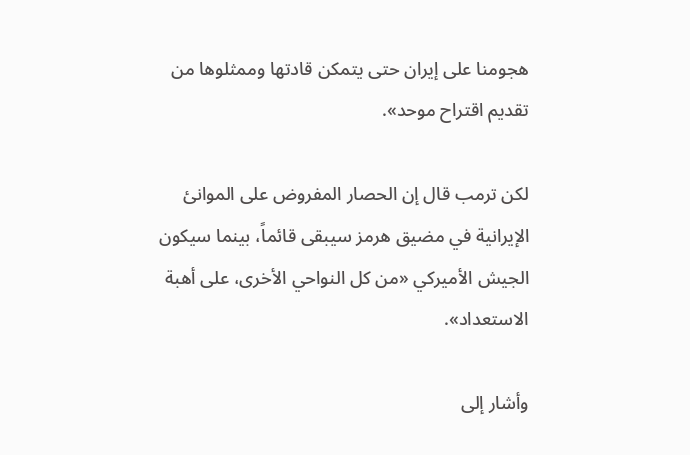هجومنا على إيران حتى يتمكن قادتها وممثلوها من تقديم اقتراح موحد».

لكن ترمب قال إن الحصار المفروض على الموانئ الإيرانية في مضيق هرمز سيبقى قائماً، بينما سيكون الجيش الأميركي «من كل النواحي الأخرى، على أهبة الاستعداد».

وأشار إلى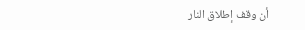أن وقف إطلاق النار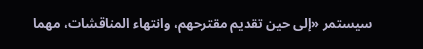سيستمر «إلى حين تقديم مقترحهم، وانتهاء المناقشات، مهما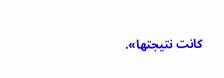كانت نتيجتها».